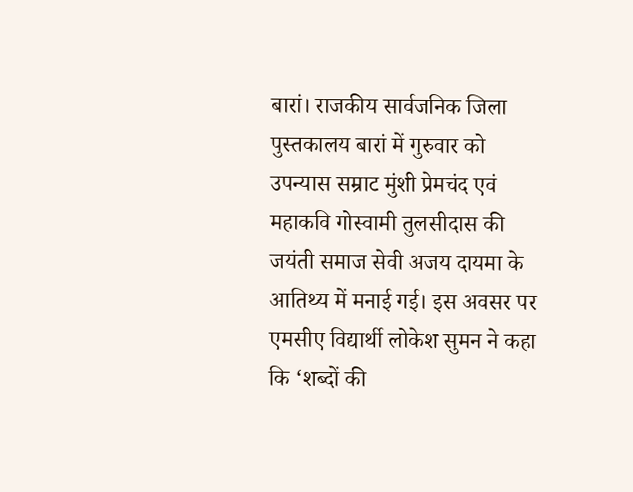बारां। राजकीय सार्वजनिक जिला पुस्तकालय बारां में गुरुवार को उपन्यास सम्राट मुंशी प्रेमचंद एवं महाकवि गोस्वामी तुलसीदास की जयंती समाज सेवी अजय दायमा के आतिथ्य में मनाई गई। इस अवसर पर एमसीए विद्यार्थी लोकेश सुमन ने कहा कि ‘शब्दों की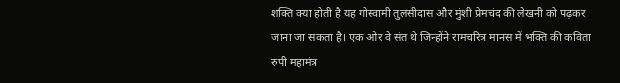शक्ति क्या होती है यह गोस्वामी तुलसीदास और मुंशी प्रेमचंद की लेखनी को पढ़कर जाना जा सकता है। एक ओर वे संत थे जिन्होंने रामचरित्र मानस में भक्ति की कविता रुपी महामंत्र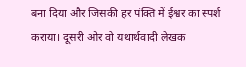बना दिया और जिसकी हर पंक्ति में ईश्वर का स्पर्श कराया। दूसरी ओर वो यथार्थवादी लेखक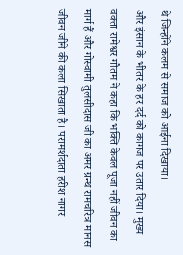थे जिन्होंने कलम से समाज को आईना दिखाया।
और इंसान के भीतर के हर दर्द को कागज पर उतार दिया। मुख्य वक्ता रामेश्वर गौतम ने कहा कि भक्ति केवल पूजा नहीं जीवन का मार्ग हैं और गोस्वामी तुलसीदास जी का अमर ग्रन्थ रामचरित्र मानस जीवन जीने की कला सिखाता है। परामर्शदाता हरीश नागर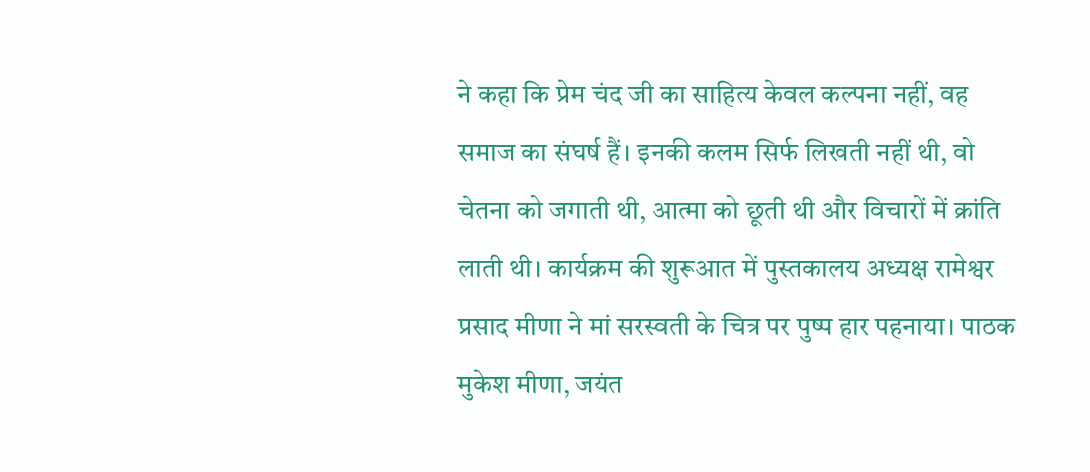ने कहा कि प्रेम चंद जी का साहित्य केवल कल्पना नहीं, वह समाज का संघर्ष हैं। इनकी कलम सिर्फ लिखती नहीं थी, वो चेतना को जगाती थी, आत्मा को छूती थी और विचारों में क्रांति लाती थी। कार्यक्रम की शुरूआत में पुस्तकालय अध्यक्ष रामेश्वर प्रसाद मीणा ने मां सरस्वती के चित्र पर पुष्प हार पहनाया। पाठक मुकेश मीणा, जयंत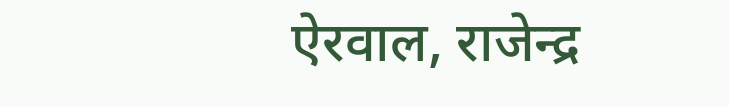ऐरवाल, राजेन्द्र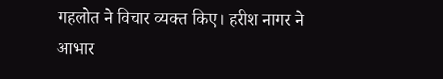गहलोत ने विचार व्यक्त किए। हरीश नागर ने आभार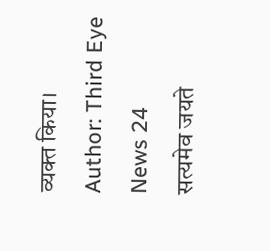व्यक्त किया।
Author: Third Eye News 24
सत्यमेव जयते